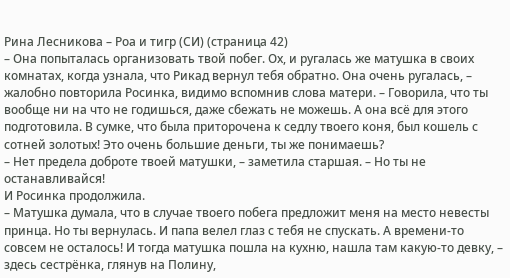Рина Лесникова – Роа и тигр (СИ) (страница 42)
– Она попыталась организовать твой побег. Ох, и ругалась же матушка в своих комнатах, когда узнала, что Рикад вернул тебя обратно. Она очень ругалась, – жалобно повторила Росинка, видимо вспомнив слова матери. – Говорила, что ты вообще ни на что не годишься, даже сбежать не можешь. А она всё для этого подготовила. В сумке, что была приторочена к седлу твоего коня, был кошель с сотней золотых! Это очень большие деньги, ты же понимаешь?
– Нет предела доброте твоей матушки, – заметила старшая. – Но ты не останавливайся!
И Росинка продолжила.
– Матушка думала, что в случае твоего побега предложит меня на место невесты принца. Но ты вернулась. И папа велел глаз с тебя не спускать. А времени-то совсем не осталось! И тогда матушка пошла на кухню, нашла там какую-то девку, – здесь сестрёнка, глянув на Полину,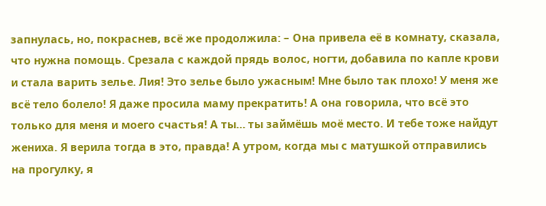запнулась, но, покраснев, всё же продолжила: – Она привела её в комнату, сказала, что нужна помощь. Срезала с каждой прядь волос, ногти, добавила по капле крови и стала варить зелье. Лия! Это зелье было ужасным! Мне было так плохо! У меня же всё тело болело! Я даже просила маму прекратить! А она говорила, что всё это только для меня и моего счастья! А ты… ты займёшь моё место. И тебе тоже найдут жениха. Я верила тогда в это, правда! А утром, когда мы с матушкой отправились на прогулку, я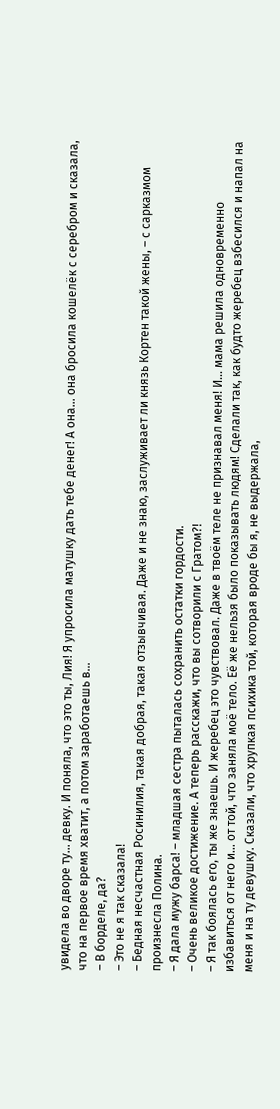увидела во дворе ту… девку. И поняла, что это ты, Лия! Я упросила матушку дать тебе денег! А она… она бросила кошелёк с серебром и сказала, что на первое время хватит, а потом заработаешь в…
– В борделе, да?
– Это не я так сказала!
– Бедная несчастная Росинилия, такая добрая, такая отзывчивая. Даже и не знаю, заслуживает ли князь Кортен такой жены, – с сарказмом произнесла Полина.
– Я дала мужу барса! – младшая сестра пыталась сохранить остатки гордости.
– Очень великое достижение. А теперь расскажи, что вы сотворили с Гратом?!
– Я так боялась его, ты же знаешь. И жеребец это чувствовал. Даже в твоём теле не признавал меня! И… мама решила одновременно избавиться от него и… от той, что заняла моё тело. Её же нельзя было показывать людям! Сделали так, как будто жеребец взбесился и напал на меня и на ту девушку. Сказали, что хрупкая психика той, которая вроде бы я, не выдержала,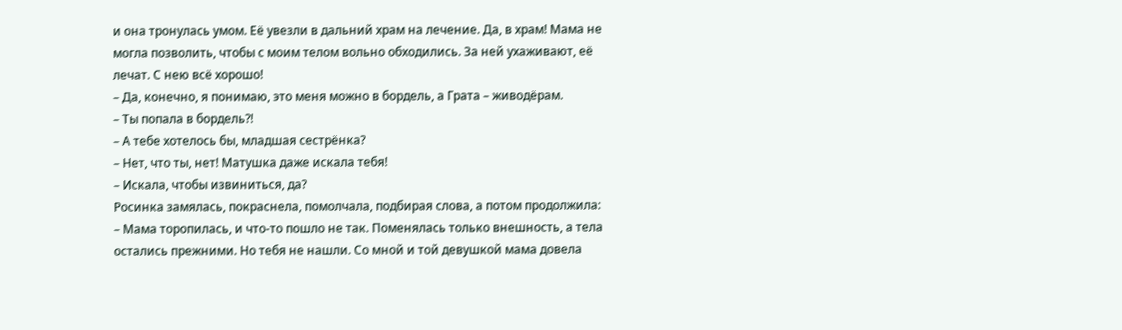и она тронулась умом. Её увезли в дальний храм на лечение. Да, в храм! Мама не могла позволить, чтобы с моим телом вольно обходились. За ней ухаживают, её лечат. С нею всё хорошо!
– Да, конечно, я понимаю, это меня можно в бордель, а Грата – живодёрам.
– Ты попала в бордель?!
– А тебе хотелось бы, младшая сестрёнка?
– Нет, что ты, нет! Матушка даже искала тебя!
– Искала, чтобы извиниться, да?
Росинка замялась, покраснела, помолчала, подбирая слова, а потом продолжила:
– Мама торопилась, и что-то пошло не так. Поменялась только внешность, а тела остались прежними. Но тебя не нашли. Со мной и той девушкой мама довела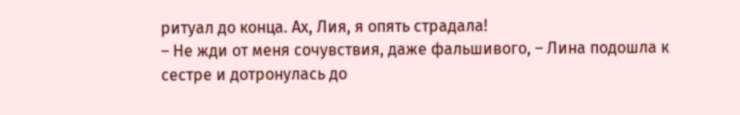ритуал до конца. Ах, Лия, я опять страдала!
– Не жди от меня сочувствия, даже фальшивого, – Лина подошла к сестре и дотронулась до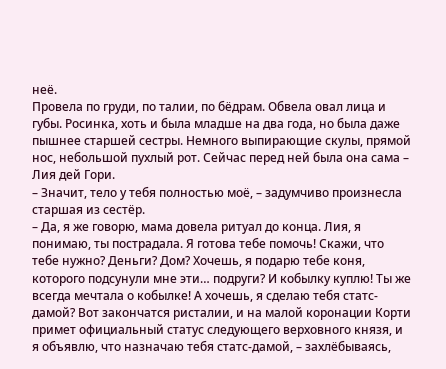неё.
Провела по груди, по талии, по бёдрам. Обвела овал лица и губы. Росинка, хоть и была младше на два года, но была даже пышнее старшей сестры. Немного выпирающие скулы, прямой нос, небольшой пухлый рот. Сейчас перед ней была она сама – Лия дей Гори.
– Значит, тело у тебя полностью моё, – задумчиво произнесла старшая из сестёр.
– Да, я же говорю, мама довела ритуал до конца. Лия, я понимаю, ты пострадала. Я готова тебе помочь! Скажи, что тебе нужно? Деньги? Дом? Хочешь, я подарю тебе коня, которого подсунули мне эти… подруги? И кобылку куплю! Ты же всегда мечтала о кобылке! А хочешь, я сделаю тебя статс-дамой? Вот закончатся ристалии, и на малой коронации Корти примет официальный статус следующего верховного князя, и я объявлю, что назначаю тебя статс-дамой, – захлёбываясь,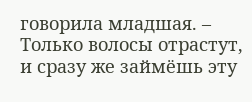говорила младшая. – Только волосы отрастут, и сразу же займёшь эту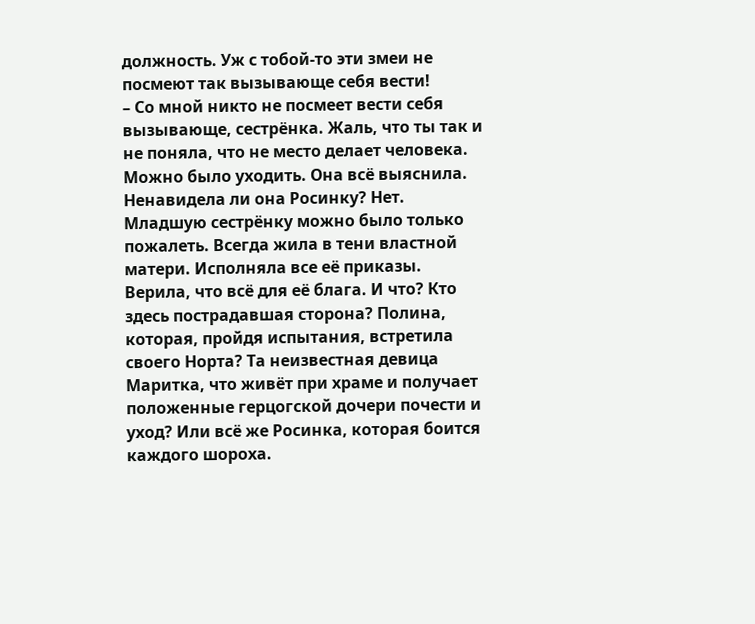должность. Уж с тобой-то эти змеи не посмеют так вызывающе себя вести!
– Со мной никто не посмеет вести себя вызывающе, сестрёнка. Жаль, что ты так и не поняла, что не место делает человека.
Можно было уходить. Она всё выяснила. Ненавидела ли она Росинку? Нет. Младшую сестрёнку можно было только пожалеть. Всегда жила в тени властной матери. Исполняла все её приказы. Верила, что всё для её блага. И что? Кто здесь пострадавшая сторона? Полина, которая, пройдя испытания, встретила своего Норта? Та неизвестная девица Маритка, что живёт при храме и получает положенные герцогской дочери почести и уход? Или всё же Росинка, которая боится каждого шороха.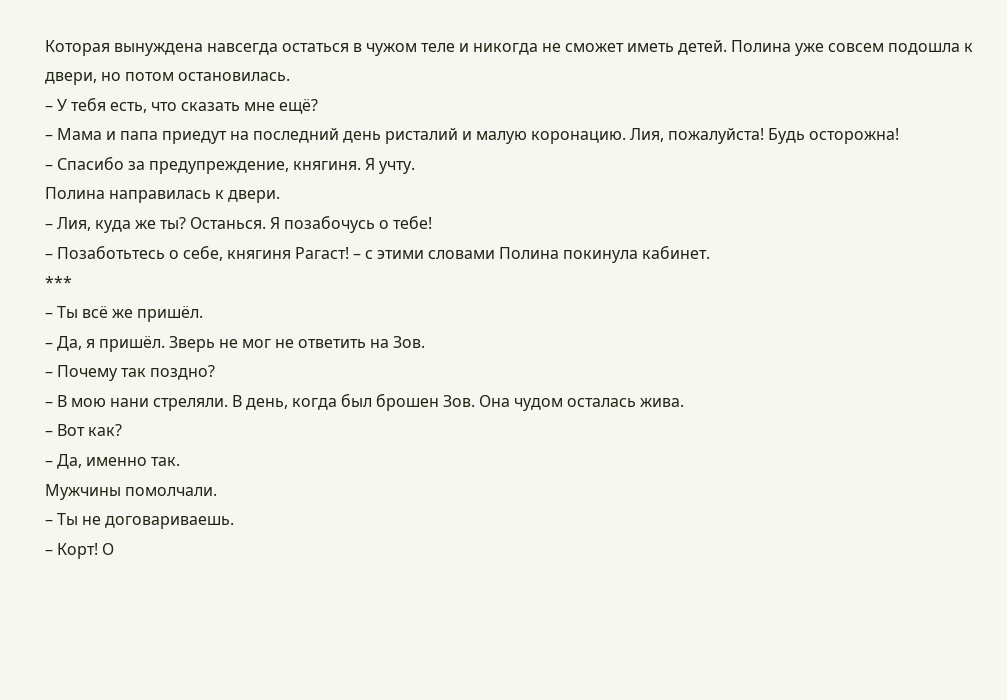Которая вынуждена навсегда остаться в чужом теле и никогда не сможет иметь детей. Полина уже совсем подошла к двери, но потом остановилась.
– У тебя есть, что сказать мне ещё?
– Мама и папа приедут на последний день ристалий и малую коронацию. Лия, пожалуйста! Будь осторожна!
– Спасибо за предупреждение, княгиня. Я учту.
Полина направилась к двери.
– Лия, куда же ты? Останься. Я позабочусь о тебе!
– Позаботьтесь о себе, княгиня Рагаст! – с этими словами Полина покинула кабинет.
***
– Ты всё же пришёл.
– Да, я пришёл. Зверь не мог не ответить на Зов.
– Почему так поздно?
– В мою нани стреляли. В день, когда был брошен Зов. Она чудом осталась жива.
– Вот как?
– Да, именно так.
Мужчины помолчали.
– Ты не договариваешь.
– Корт! О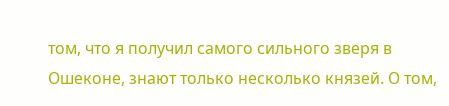том, что я получил самого сильного зверя в Ошеконе, знают только несколько князей. О том,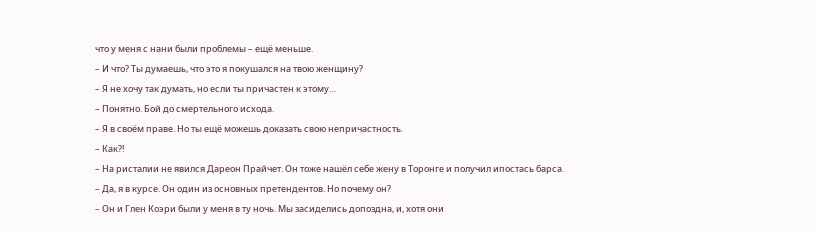что у меня с нани были проблемы – ещё меньше.
– И что? Ты думаешь, что это я покушался на твою женщину?
– Я не хочу так думать, но если ты причастен к этому…
– Понятно. Бой до смертельного исхода.
– Я в своём праве. Но ты ещё можешь доказать свою непричастность.
– Как?!
– На ристалии не явился Дареон Прайчет. Он тоже нашёл себе жену в Торонге и получил ипостась барса.
– Да, я в курсе. Он один из основных претендентов. Но почему он?
– Он и Глен Коэри были у меня в ту ночь. Мы засиделись допоздна, и, хотя они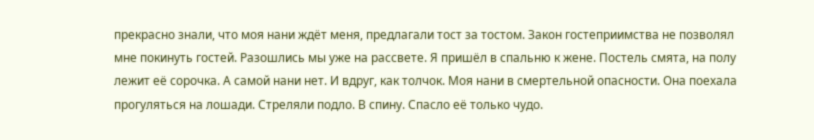прекрасно знали, что моя нани ждёт меня, предлагали тост за тостом. Закон гостеприимства не позволял мне покинуть гостей. Разошлись мы уже на рассвете. Я пришёл в спальню к жене. Постель смята, на полу лежит её сорочка. А самой нани нет. И вдруг, как толчок. Моя нани в смертельной опасности. Она поехала прогуляться на лошади. Стреляли подло. В спину. Спасло её только чудо.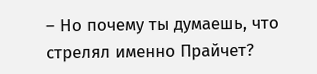– Но почему ты думаешь, что стрелял именно Прайчет?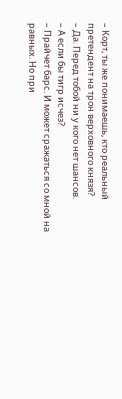– Корт, ты же понимаешь, кто реальный претендент на трон верховного князя?
– Да. Перед тобой ни у кого нет шансов.
– А если бы тигр исчез?
– Прайчет барс. И может сражаться со мной на равных. Но при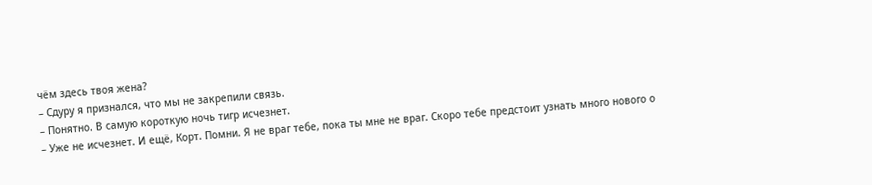чём здесь твоя жена?
– Сдуру я признался, что мы не закрепили связь.
– Понятно. В самую короткую ночь тигр исчезнет.
– Уже не исчезнет. И ещё, Корт. Помни. Я не враг тебе, пока ты мне не враг. Скоро тебе предстоит узнать много нового о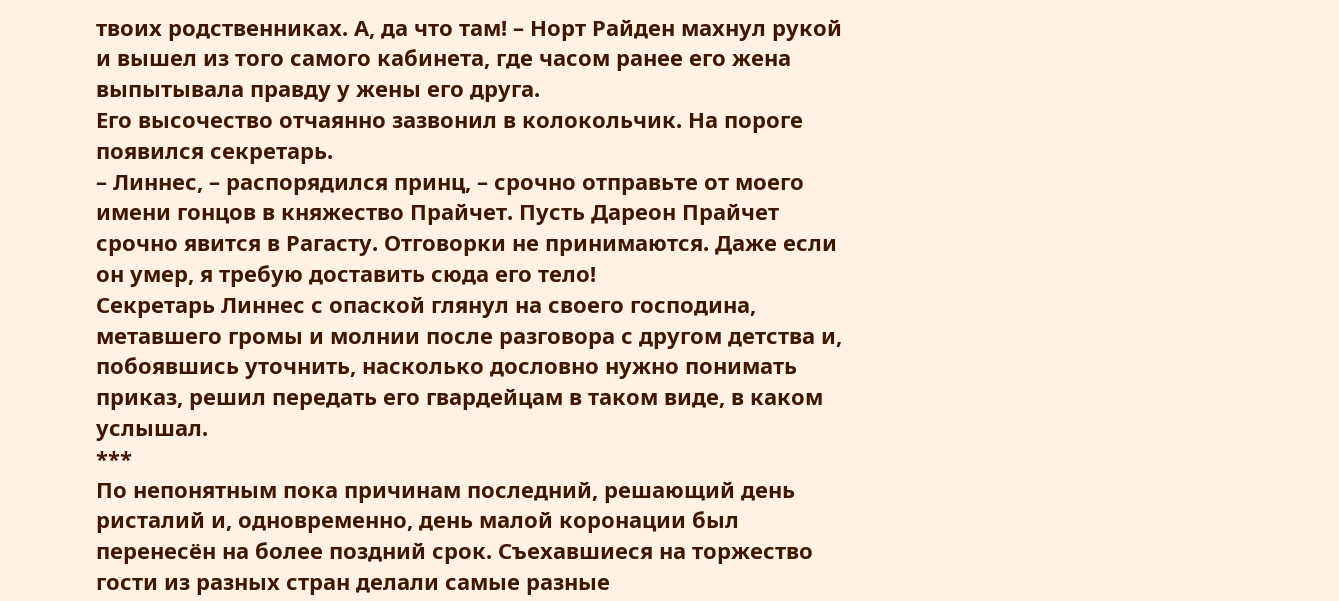твоих родственниках. А, да что там! – Норт Райден махнул рукой и вышел из того самого кабинета, где часом ранее его жена выпытывала правду у жены его друга.
Его высочество отчаянно зазвонил в колокольчик. На пороге появился секретарь.
– Линнес, – распорядился принц, – срочно отправьте от моего имени гонцов в княжество Прайчет. Пусть Дареон Прайчет срочно явится в Рагасту. Отговорки не принимаются. Даже если он умер, я требую доставить сюда его тело!
Секретарь Линнес с опаской глянул на своего господина, метавшего громы и молнии после разговора с другом детства и, побоявшись уточнить, насколько дословно нужно понимать приказ, решил передать его гвардейцам в таком виде, в каком услышал.
***
По непонятным пока причинам последний, решающий день ристалий и, одновременно, день малой коронации был перенесён на более поздний срок. Съехавшиеся на торжество гости из разных стран делали самые разные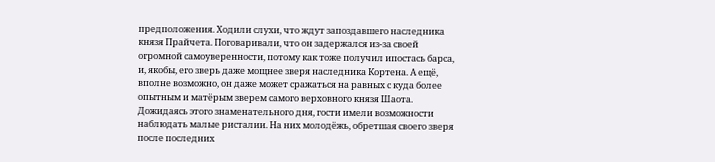предположения. Ходили слухи, что ждут запоздавшего наследника князя Прайчета. Поговаривали, что он задержался из-за своей огромной самоуверенности, потому как тоже получил ипостась барса, и, якобы, его зверь даже мощнее зверя наследника Кортена. А ещё, вполне возможно, он даже может сражаться на равных с куда более опытным и матёрым зверем самого верховного князя Шаота.
Дожидаясь этого знаменательного дня, гости имели возможности наблюдать малые ристалии. На них молодёжь, обретшая своего зверя после последних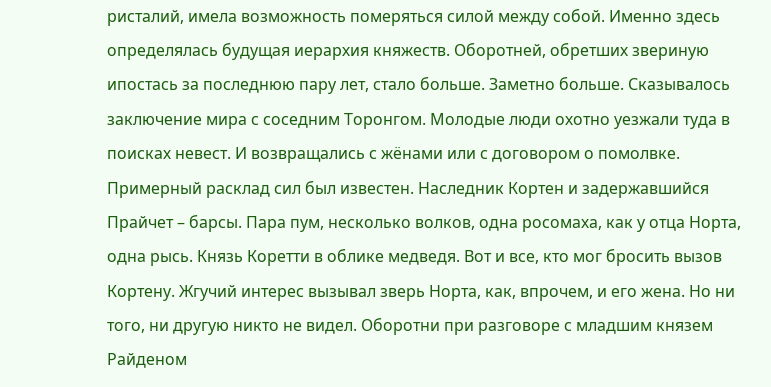ристалий, имела возможность померяться силой между собой. Именно здесь определялась будущая иерархия княжеств. Оборотней, обретших звериную ипостась за последнюю пару лет, стало больше. Заметно больше. Сказывалось заключение мира с соседним Торонгом. Молодые люди охотно уезжали туда в поисках невест. И возвращались с жёнами или с договором о помолвке.
Примерный расклад сил был известен. Наследник Кортен и задержавшийся Прайчет – барсы. Пара пум, несколько волков, одна росомаха, как у отца Норта, одна рысь. Князь Коретти в облике медведя. Вот и все, кто мог бросить вызов Кортену. Жгучий интерес вызывал зверь Норта, как, впрочем, и его жена. Но ни того, ни другую никто не видел. Оборотни при разговоре с младшим князем Райденом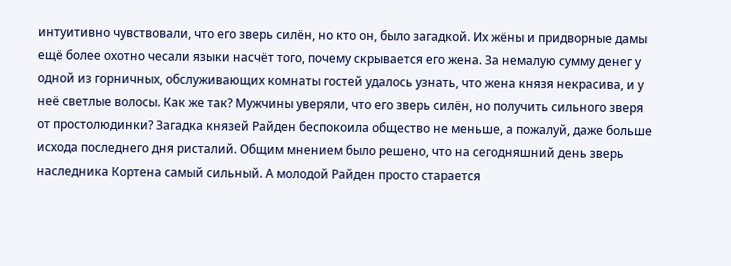интуитивно чувствовали, что его зверь силён, но кто он, было загадкой. Их жёны и придворные дамы ещё более охотно чесали языки насчёт того, почему скрывается его жена. За немалую сумму денег у одной из горничных, обслуживающих комнаты гостей удалось узнать, что жена князя некрасива, и у неё светлые волосы. Как же так? Мужчины уверяли, что его зверь силён, но получить сильного зверя от простолюдинки? Загадка князей Райден беспокоила общество не меньше, а пожалуй, даже больше исхода последнего дня ристалий. Общим мнением было решено, что на сегодняшний день зверь наследника Кортена самый сильный. А молодой Райден просто старается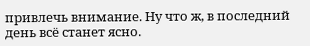привлечь внимание. Ну что ж, в последний день всё станет ясно.